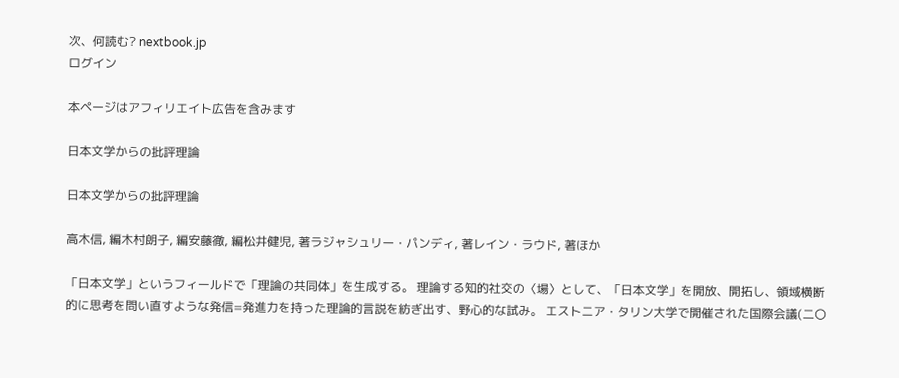次、何読む? nextbook.jp
ログイン

本ページはアフィリエイト広告を含みます

日本文学からの批評理論

日本文学からの批評理論

高木信, 編木村朗子, 編安藤徹, 編松井健児, 著ラジャシュリー・パンディ, 著レイン・ラウド, 著ほか

「日本文学」というフィールドで「理論の共同体」を生成する。 理論する知的社交の〈場〉として、「日本文学」を開放、開拓し、領域横断的に思考を問い直すような発信=発進力を持った理論的言説を紡ぎ出す、野心的な試み。 エストニア・タリン大学で開催された国際会議(二〇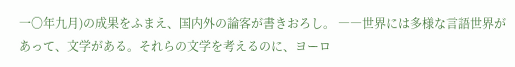一〇年九月)の成果をふまえ、国内外の論客が書きおろし。 ――世界には多様な言語世界があって、文学がある。それらの文学を考えるのに、ヨーロ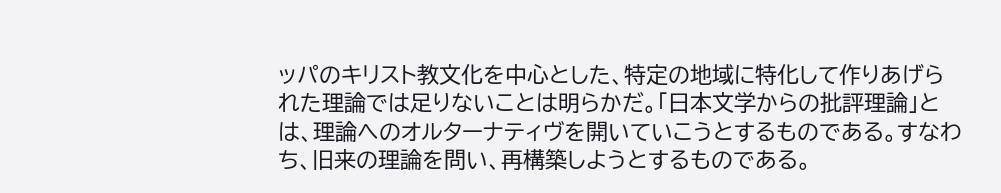ッパのキリスト教文化を中心とした、特定の地域に特化して作りあげられた理論では足りないことは明らかだ。「日本文学からの批評理論」とは、理論へのオルターナティヴを開いていこうとするものである。すなわち、旧来の理論を問い、再構築しようとするものである。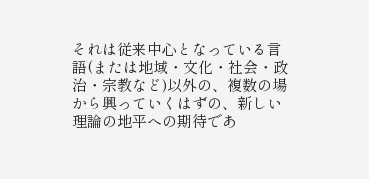それは従来中心となっている言語(または地域・文化・社会・政治・宗教など)以外の、複数の場から興っていくはずの、新しい理論の地平への期待であ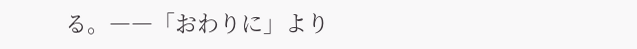る。――「おわりに」より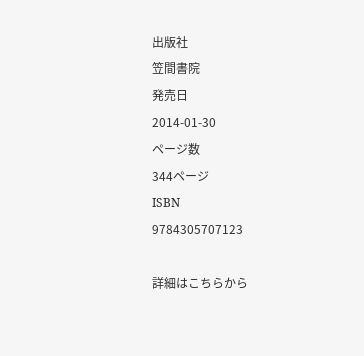出版社
笠間書院
発売日
2014-01-30
ページ数
344ページ
ISBN
9784305707123

詳細はこちらから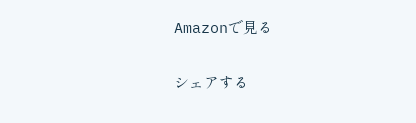Amazonで見る

シェアする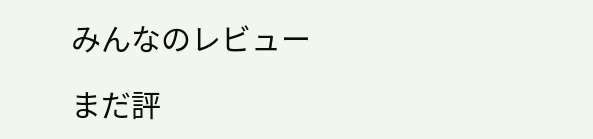みんなのレビュー

まだ評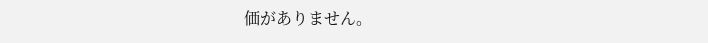価がありません。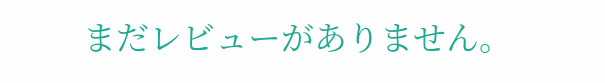まだレビューがありません。